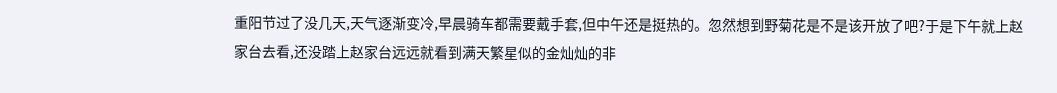重阳节过了没几天,天气逐渐变冷,早晨骑车都需要戴手套,但中午还是挺热的。忽然想到野菊花是不是该开放了吧?于是下午就上赵家台去看,还没踏上赵家台远远就看到满天繁星似的金灿灿的非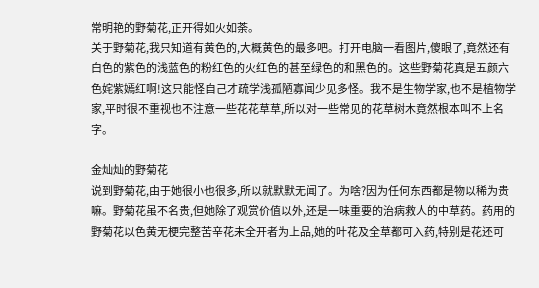常明艳的野菊花,正开得如火如荼。
关于野菊花,我只知道有黄色的,大概黄色的最多吧。打开电脑一看图片,傻眼了,竟然还有白色的紫色的浅蓝色的粉红色的火红色的甚至绿色的和黑色的。这些野菊花真是五颜六色姹紫嫣红啊!这只能怪自己才疏学浅孤陋寡闻少见多怪。我不是生物学家,也不是植物学家,平时很不重视也不注意一些花花草草,所以对一些常见的花草树木竟然根本叫不上名字。

金灿灿的野菊花
说到野菊花,由于她很小也很多,所以就默默无闻了。为啥?因为任何东西都是物以稀为贵嘛。野菊花虽不名贵,但她除了观赏价值以外,还是一味重要的治病救人的中草药。药用的野菊花以色黄无梗完整苦辛花未全开者为上品,她的叶花及全草都可入药,特别是花还可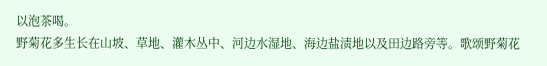以泡茶喝。
野菊花多生长在山坡、草地、灌木丛中、河边水湿地、海边盐渍地以及田边路旁等。歌颂野菊花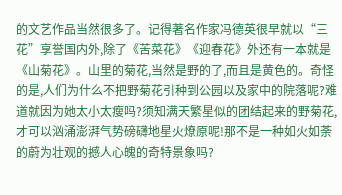的文艺作品当然很多了。记得著名作家冯德英很早就以“三花”享誉国内外,除了《苦菜花》《迎春花》外还有一本就是《山菊花》。山里的菊花,当然是野的了,而且是黄色的。奇怪的是,人们为什么不把野菊花引种到公园以及家中的院落呢?难道就因为她太小太瘦吗?须知满天繁星似的团结起来的野菊花,才可以汹涌澎湃气势磅礴地星火燎原呢!那不是一种如火如荼的蔚为壮观的撼人心魄的奇特景象吗?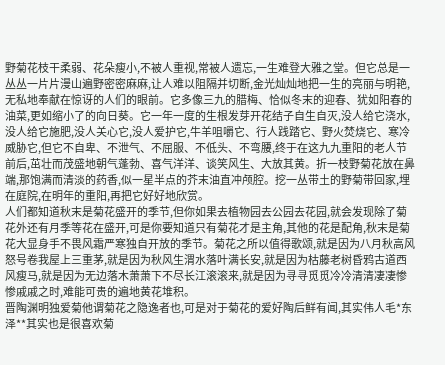野菊花枝干柔弱、花朵瘦小,不被人重视,常被人遗忘,一生难登大雅之堂。但它总是一丛丛一片片漫山遍野密密麻麻,让人难以阻隔并切断,金光灿灿地把一生的亮丽与明艳,无私地奉献在惊讶的人们的眼前。它多像三九的腊梅、恰似冬末的迎春、犹如阳春的油菜,更如缩小了的向日葵。它一年一度的生根发芽开花结子自生自灭,没人给它浇水,没人给它施肥,没人关心它,没人爱护它,牛羊咀嚼它、行人践踏它、野火焚烧它、寒冷威胁它,但它不自卑、不泄气、不屈服、不低头、不弯腰,终于在这九九重阳的老人节前后,茁壮而茂盛地朝气蓬勃、喜气洋洋、谈笑风生、大放其黄。折一枝野菊花放在鼻端,那饱满而清淡的药香,似一星半点的芥末油直冲颅腔。挖一丛带土的野菊带回家,埋在庭院,在明年的重阳,再把它好好地欣赏。
人们都知道秋末是菊花盛开的季节,但你如果去植物园去公园去花园,就会发现除了菊花外还有月季等花在盛开,可是你要知道只有菊花才是主角,其他的花是配角,秋末是菊花大显身手不畏风霜严寒独自开放的季节。菊花之所以值得歌颂,就是因为八月秋高风怒号卷我屋上三重茅,就是因为秋风生渭水落叶满长安,就是因为枯藤老树昏鸦古道西风瘦马,就是因为无边落木萧萧下不尽长江滚滚来,就是因为寻寻觅觅冷冷清清凄凄惨惨戚戚之时,难能可贵的遍地黄花堆积。
晋陶渊明独爱菊他谓菊花之隐逸者也,可是对于菊花的爱好陶后鲜有闻,其实伟人毛*东泽**其实也是很喜欢菊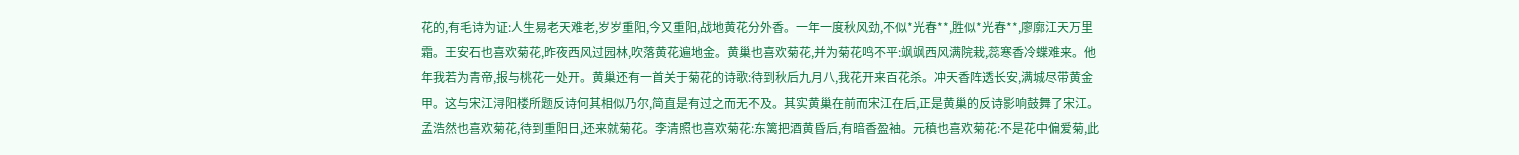花的,有毛诗为证:人生易老天难老,岁岁重阳,今又重阳,战地黄花分外香。一年一度秋风劲,不似*光春**,胜似*光春**,廖廓江天万里霜。王安石也喜欢菊花,昨夜西风过园林,吹落黄花遍地金。黄巢也喜欢菊花,并为菊花鸣不平:飒飒西风满院栽,蕊寒香冷蝶难来。他年我若为青帝,报与桃花一处开。黄巢还有一首关于菊花的诗歌:待到秋后九月八,我花开来百花杀。冲天香阵透长安,满城尽带黄金甲。这与宋江浔阳楼所题反诗何其相似乃尔,简直是有过之而无不及。其实黄巢在前而宋江在后,正是黄巢的反诗影响鼓舞了宋江。孟浩然也喜欢菊花,待到重阳日,还来就菊花。李清照也喜欢菊花:东篱把酒黄昏后,有暗香盈袖。元稹也喜欢菊花:不是花中偏爱菊,此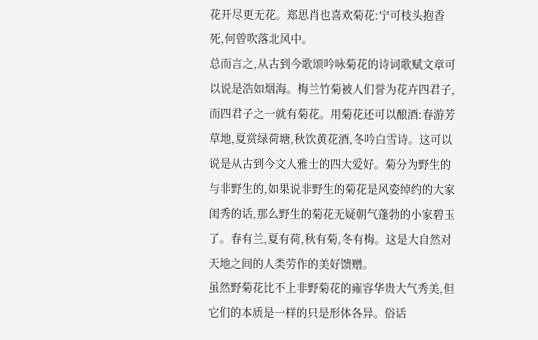花开尽更无花。郑思肖也喜欢菊花:宁可枝头抱香死,何曾吹落北风中。
总而言之,从古到今歌颂吟咏菊花的诗词歌赋文章可以说是浩如烟海。梅兰竹菊被人们誉为花卉四君子,而四君子之一就有菊花。用菊花还可以酿酒:春游芳草地,夏赏绿荷塘,秋饮黄花酒,冬吟白雪诗。这可以说是从古到今文人雅士的四大爱好。菊分为野生的与非野生的,如果说非野生的菊花是风姿绰约的大家闺秀的话,那么野生的菊花无疑朝气蓬勃的小家碧玉了。春有兰,夏有荷,秋有菊,冬有梅。这是大自然对天地之间的人类劳作的美好馈赠。
虽然野菊花比不上非野菊花的雍容华贵大气秀美,但它们的本质是一样的只是形体各异。俗话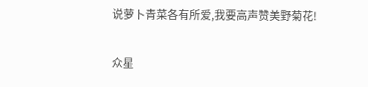说萝卜青菜各有所爱,我要高声赞美野菊花!

众星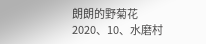朗朗的野菊花
2020、10、水磨村